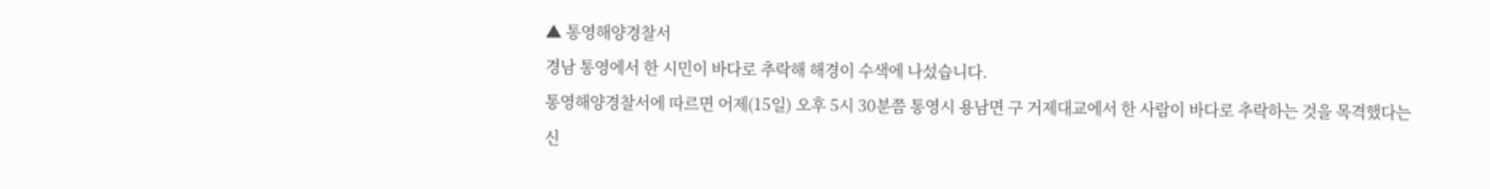▲ 통영해양경찰서
경남 통영에서 한 시민이 바다로 추락해 해경이 수색에 나섰습니다.
통영해양경찰서에 따르면 어제(15일) 오후 5시 30분쯤 통영시 용남면 구 거제대교에서 한 사람이 바다로 추락하는 것을 목격했다는 신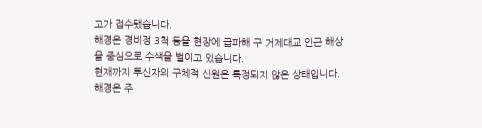고가 접수됐습니다.
해경은 경비정 3척 등을 현장에 급파해 구 거제대교 인근 해상을 중심으로 수색을 벌이고 있습니다.
현재까지 투신자의 구체적 신원은 특정되지 않은 상태입니다.
해경은 주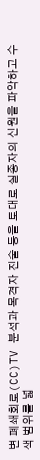변 폐쇄회로(CC)TV 분석과 목격자 진술 등을 토대로 실종자의 신원을 파악하고 수색 범위를 넓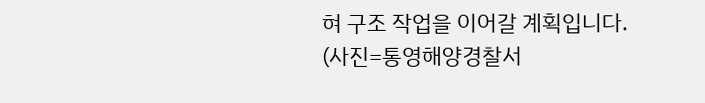혀 구조 작업을 이어갈 계획입니다.
(사진=통영해양경찰서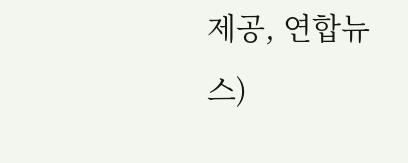제공, 연합뉴스)